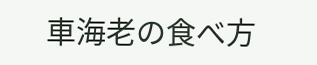車海老の食べ方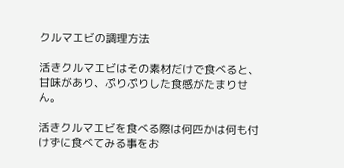クルマエビの調理方法

活きクルマエビはその素材だけで食べると、甘味があり、ぷりぷりした食感がたまりせん。

活きクルマエビを食べる際は何匹かは何も付けずに食べてみる事をお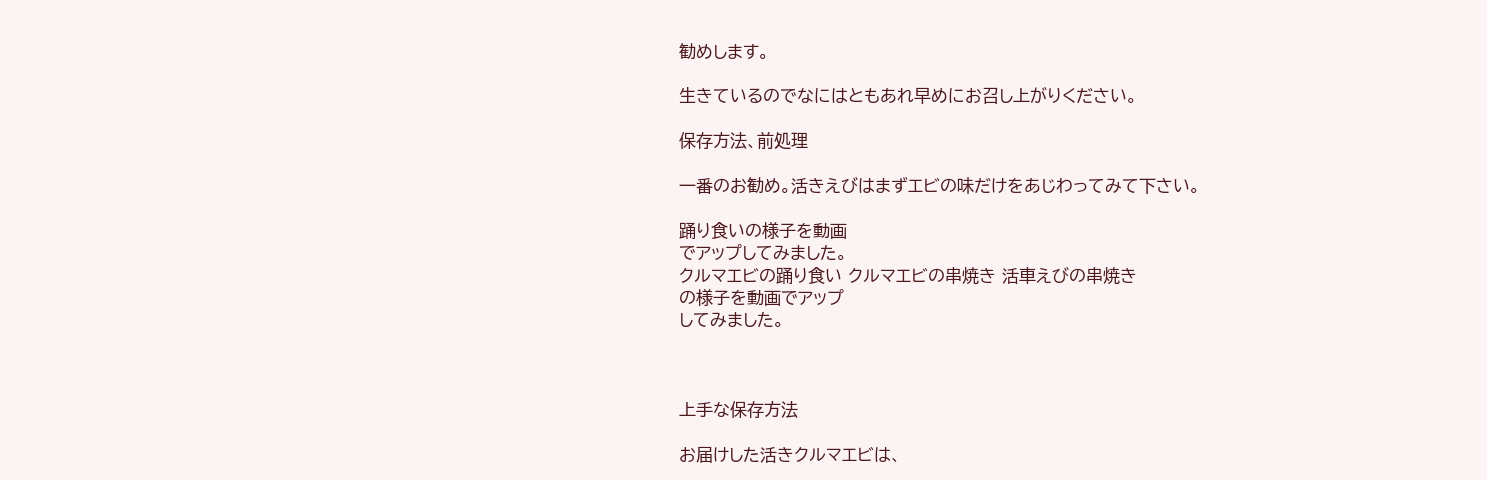勧めします。

生きているのでなにはともあれ早めにお召し上がりください。

保存方法、前処理

一番のお勧め。活きえびはまずエビの味だけをあじわってみて下さい。

踊り食いの様子を動画
でアップしてみました。
クルマエビの踊り食い クルマエビの串焼き 活車えびの串焼き
の様子を動画でアップ
してみました。



上手な保存方法

お届けした活きクルマエビは、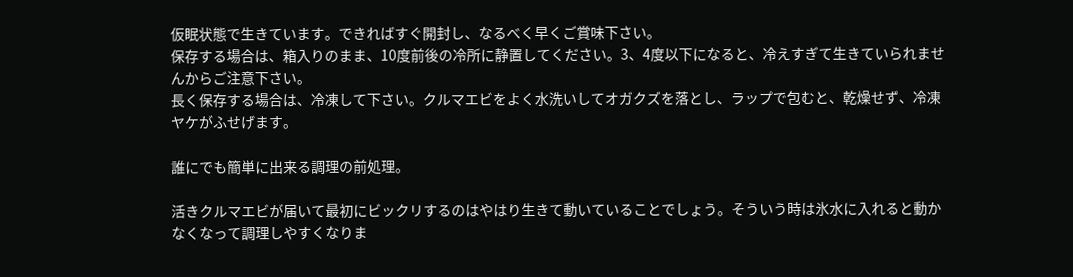仮眠状態で生きています。できればすぐ開封し、なるべく早くご賞味下さい。
保存する場合は、箱入りのまま、10度前後の冷所に静置してください。3、4度以下になると、冷えすぎて生きていられませんからご注意下さい。
長く保存する場合は、冷凍して下さい。クルマエビをよく水洗いしてオガクズを落とし、ラップで包むと、乾燥せず、冷凍ヤケがふせげます。

誰にでも簡単に出来る調理の前処理。

活きクルマエビが届いて最初にビックリするのはやはり生きて動いていることでしょう。そういう時は氷水に入れると動かなくなって調理しやすくなりま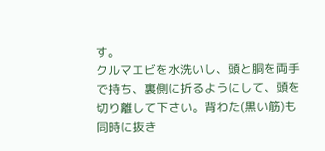す。
クルマエビを水洗いし、頭と胴を両手で持ち、裏側に折るようにして、頭を切り離して下さい。背わた(黒い筋)も同時に抜き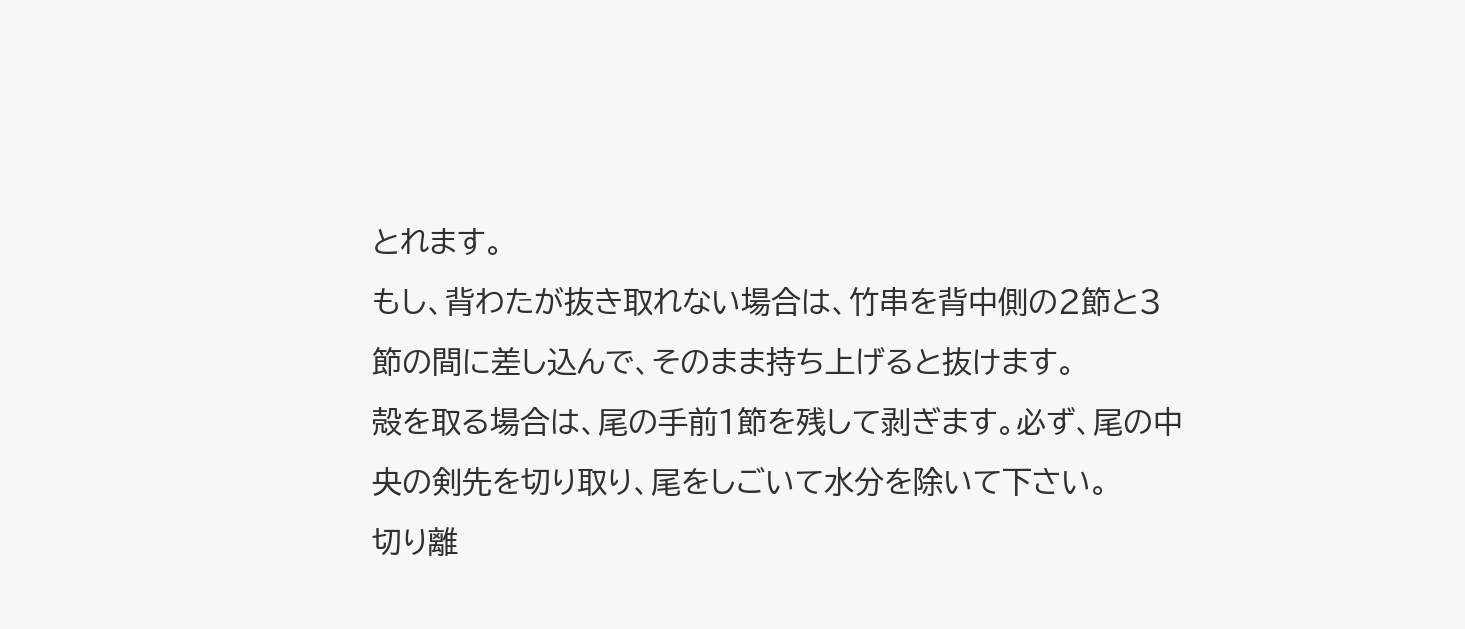とれます。
もし、背わたが抜き取れない場合は、竹串を背中側の2節と3節の間に差し込んで、そのまま持ち上げると抜けます。
殻を取る場合は、尾の手前1節を残して剥ぎます。必ず、尾の中央の剣先を切り取り、尾をしごいて水分を除いて下さい。
切り離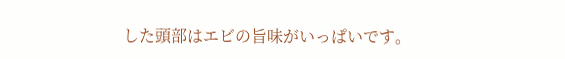した頭部はエビの旨味がいっぱいです。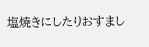塩焼きにしたりおすまし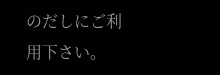のだしにご利用下さい。